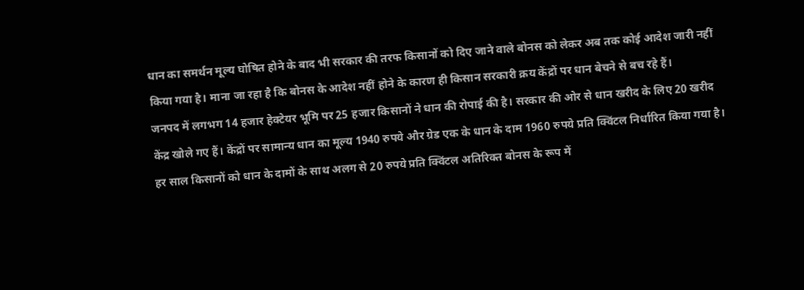धान का समर्थन मूल्य घोषित होने के बाद भी सरकार की तरफ किसानों को दिए जाने वाले बोनस को लेकर अब तक कोई आदेश जारी नहीं किया गया है। माना जा रहा है कि बोनस के आदेश नहीं होने के कारण ही किसान सरकारी क्रय केंद्रों पर धान बेचने से बच रहे हैं।
जनपद में लगभग 14 हजार हेक्टेयर भूमि पर 25 हजार किसानों ने धान की रोपाई की है। सरकार की ओर से धान खरीद के लिए 20 खरीद केंद्र खोले गए हैं। केंद्रों पर सामान्य धान का मूल्य 1940 रुपये और ग्रेड एक के धान के दाम 1960 रुपये प्रति क्विंटल निर्धारित किया गया है। हर साल किसानों को धान के दामों के साथ अलग से 20 रुपये प्रति क्विंटल अतिरिक्त बोनस के रूप में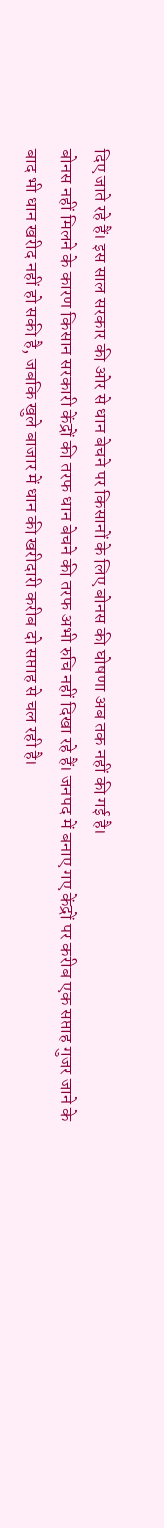दिए जाते रहे हैं। इस साल सरकार की ओर से धान बेचने पर किसानों के लिए बोनस की घोषणा अब तक नहीं की गई है।
बोनस नहीं मिलने के कारण किसान सरकारी केंद्रों की तरफ धान बेचने की तरफ अभी रुचि नहीं दिखा रहे हैं। जनपद में बनाए गए केंद्रों पर करीब एक सप्ताह गुजर जाने के बाद भी धान खरीद नहीं हो सकी है, जबकि खुले बाजार में धान की खरीदारी करीब दो सप्ताह से चल रही है।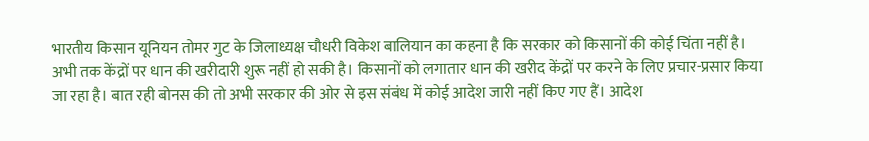भारतीय किसान यूनियन तोमर गुट के जिलाध्यक्ष चौधरी विकेश बालियान का कहना है कि सरकार को किसानों की कोई चिंता नहीं है।
अभी तक केंद्रों पर धान की खरीदारी शुरू नहीं हो सकी है। किसानों को लगातार धान की खरीद केंद्रों पर करने के लिए प्रचार-प्रसार किया जा रहा है। बात रही बोनस की तो अभी सरकार की ओर से इस संबंध में कोई आदेश जारी नहीं किए गए हैं। आदेश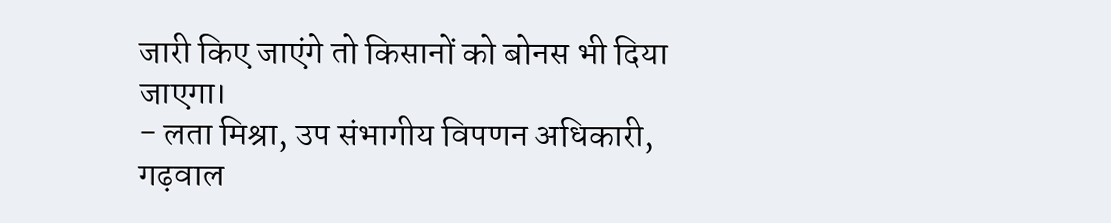जारी किए जाएंगे तो किसानों को बोनस भी दिया जाएगा।
- लता मिश्रा, उप संभागीय विपणन अधिकारी, गढ़वाल